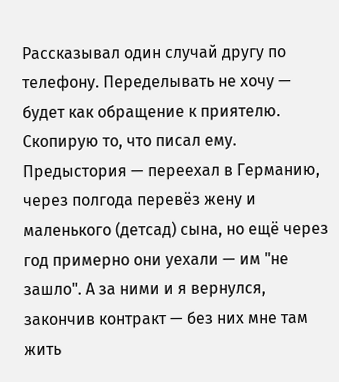Рассказывал один случай другу по телефону. Переделывать не хочу — будет как обращение к приятелю. Скопирую то, что писал ему. Предыстория — переехал в Германию, через полгода перевёз жену и маленького (детсад) сына, но ещё через год примерно они уехали — им "не зашло". А за ними и я вернулся, закончив контракт — без них мне там жить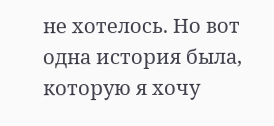не хотелось. Но вот одна история была, которую я хочу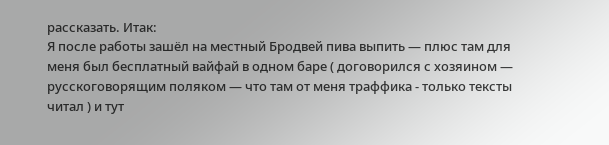рассказать. Итак:
Я после работы зашёл на местный Бродвей пива выпить — плюс там для меня был бесплатный вайфай в одном баре ( договорился с хозяином — русскоговорящим поляком — что там от меня траффика - только тексты читал ) и тут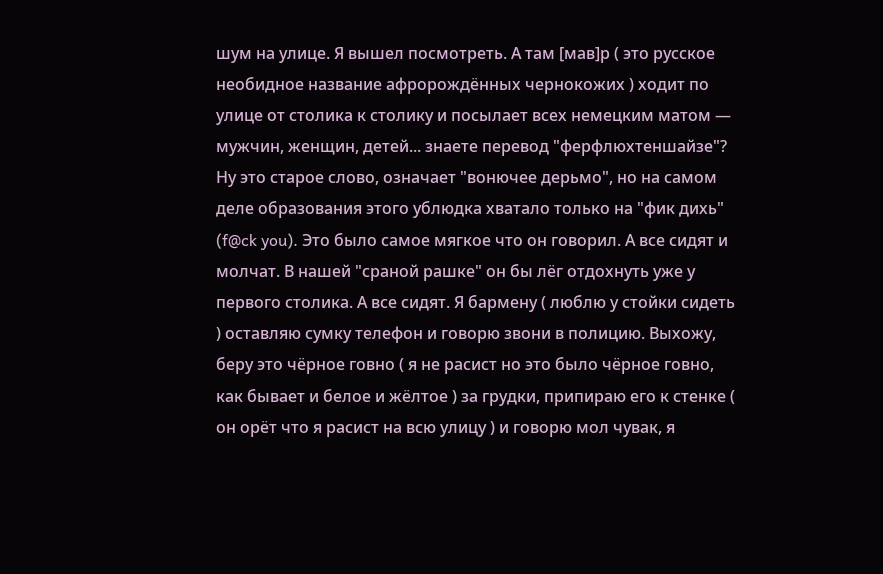шум на улице. Я вышел посмотреть. А там [мав]р ( это русское необидное название афророждённых чернокожих ) ходит по улице от столика к столику и посылает всех немецким матом — мужчин, женщин, детей... знаете перевод "ферфлюхтеншайзе"? Ну это старое слово, означает "вонючее дерьмо", но на самом деле образования этого ублюдка хватало только на "фик дихь" (f@ck you). Это было самое мягкое что он говорил. А все сидят и молчат. В нашей "сраной рашке" он бы лёг отдохнуть уже у первого столика. А все сидят. Я бармену ( люблю у стойки сидеть ) оставляю сумку телефон и говорю звони в полицию. Выхожу, беру это чёрное говно ( я не расист но это было чёрное говно, как бывает и белое и жёлтое ) за грудки, припираю его к стенке ( он орёт что я расист на всю улицу ) и говорю мол чувак, я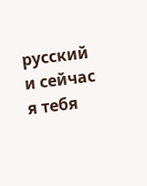русский и сейчас я тебя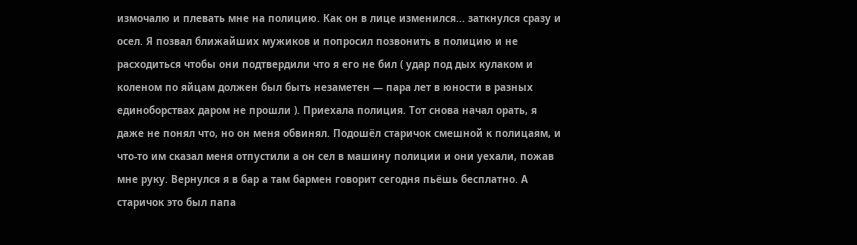измочалю и плевать мне на полицию. Как он в лице изменился... заткнулся сразу и осел. Я позвал ближайших мужиков и попросил позвонить в полицию и не расходиться чтобы они подтвердили что я его не бил ( удар под дых кулаком и коленом по яйцам должен был быть незаметен — пара лет в юности в разных единоборствах даром не прошли ). Приехала полиция. Тот снова начал орать, я даже не понял что, но он меня обвинял. Подошёл старичок смешной к полицаям, и что-то им сказал меня отпустили а он сел в машину полиции и они уехали, пожав мне руку. Вернулся я в бар а там бармен говорит сегодня пьёшь бесплатно. А старичок это был папа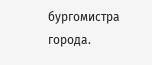бургомистра города.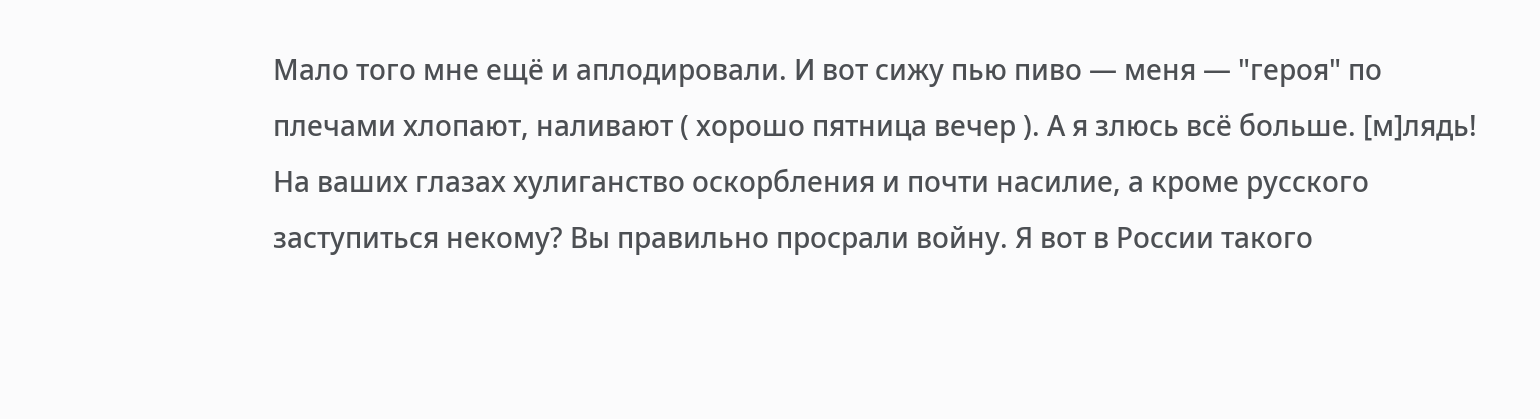Мало того мне ещё и аплодировали. И вот сижу пью пиво — меня — "героя" по плечами хлопают, наливают ( хорошо пятница вечер ). А я злюсь всё больше. [м]лядь! На ваших глазах хулиганство оскорбления и почти насилие, а кроме русского заступиться некому? Вы правильно просрали войну. Я вот в России такого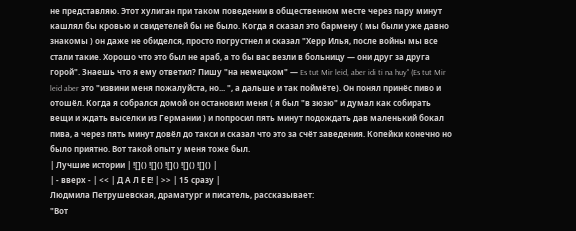не представляю. Этот хулиган при таком поведении в общественном месте через пару минут кашлял бы кровью и свидетелей бы не было. Когда я сказал это бармену ( мы были уже давно знакомы ) он даже не обиделся, просто погрустнел и сказал "Херр Илья, после войны мы все стали такие. Хорошо что это был не араб, а то бы вас везли в больницу — они друг за друга горой". Знаешь что я ему ответил? Пишу "на немецком" — Es tut Mir leid, aber idi ti na huy" (Es tut Mir leid aber это "извини меня пожалуйста, но... ", а дальше и так поймёте). Он понял принёс пиво и отошёл. Когда я собрался домой он остановил меня ( я был "в зюзю" и думал как собирать вещи и ждать выселки из Германии ) и попросил пять минут подождать дав маленький бокал пива, а через пять минут довёл до такси и сказал что это за счёт заведения. Копейки конечно но было приятно. Вот такой опыт у меня тоже был.
| Лучшие истории | ![]() ![]() ![]() ![]() ![]() |
| - вверх - | << | Д А Л Е Е! | >> | 15 сразу |
Людмила Петрушевская, драматург и писатель, рассказывает:
"Вот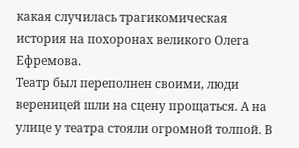какая случилась трагикомическая история на похоронах великого Олега Ефремова.
Театр был переполнен своими, люди вереницей шли на сцену прощаться. А на улице у театра стояли огромной толпой. В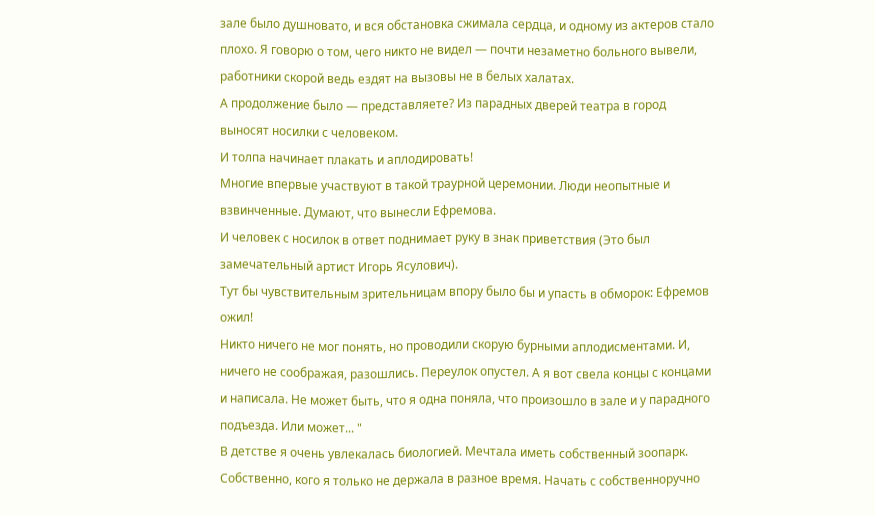зале было душновато, и вся обстановка сжимала сердца, и одному из актеров стало плохо. Я говорю о том, чего никто не видел — почти незаметно больного вывели, работники скорой ведь ездят на вызовы не в белых халатах.
А продолжение было — представляете? Из парадных дверей театра в город выносят носилки с человеком.
И толпа начинает плакать и аплодировать!
Многие впервые участвуют в такой траурной церемонии. Люди неопытные и взвинченные. Думают, что вынесли Ефремова.
И человек с носилок в ответ поднимает руку в знак приветствия (Это был замечательный артист Игорь Ясулович).
Тут бы чувствительным зрительницам впору было бы и упасть в обморок: Ефремов ожил!
Никто ничего не мог понять, но проводили скорую бурными аплодисментами. И, ничего не соображая, разошлись. Переулок опустел. А я вот свела концы с концами и написала. Не может быть, что я одна поняла, что произошло в зале и у парадного подъезда. Или может... "
В детстве я очень увлекалась биологией. Мечтала иметь собственный зоопарк. Собственно, кого я только не держала в разное время. Начать с собственноручно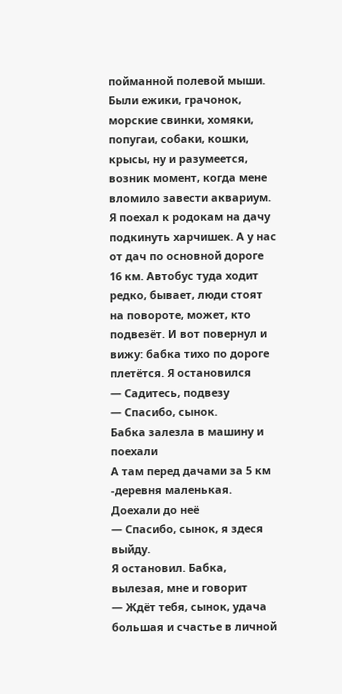пойманной полевой мыши. Были ежики, грачонок, морские свинки, хомяки, попугаи, собаки, кошки, крысы, ну и разумеется, возник момент, когда мене вломило завести аквариум.
Я поехал к родокам на дачу подкинуть харчишек. А у нас от дач по основной дороге 16 км. Автобус туда ходит редко, бывает, люди стоят на повороте, может, кто подвезёт. И вот повернул и вижу: бабка тихо по дороге плетётся. Я остановился
— Садитесь, подвезу
— Спасибо, сынок.
Бабка залезла в машину и поехали
А там перед дачами за 5 км -деревня маленькая. Доехали до неё
— Спасибо, сынок, я здеся выйду.
Я остановил. Бабка, вылезая, мне и говорит
— Ждёт тебя, сынок, удача большая и счастье в личной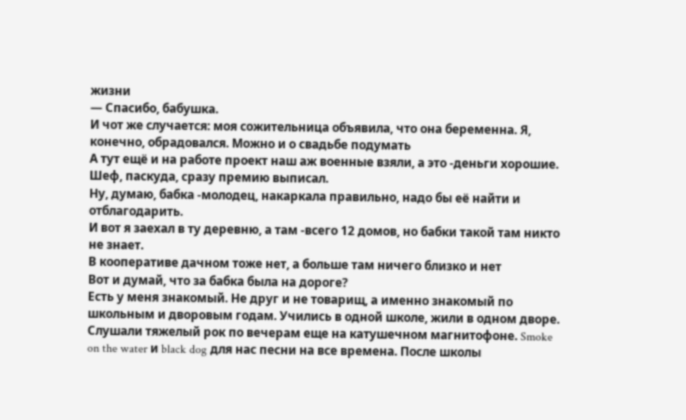жизни
— Спасибо, бабушка.
И чот же случается: моя сожительница объявила, что она беременна. Я, конечно, обрадовался. Можно и о свадьбе подумать
А тут ещё и на работе проект наш аж военные взяли, а это -деньги хорошие. Шеф, паскуда, сразу премию выписал.
Ну, думаю, бабка -молодец, накаркала правильно, надо бы её найти и отблагодарить.
И вот я заехал в ту деревню, а там -всего 12 домов, но бабки такой там никто не знает.
В кооперативе дачном тоже нет, а больше там ничего близко и нет
Вот и думай, что за бабка была на дороге?
Есть у меня знакомый. Не друг и не товарищ, а именно знакомый по школьным и дворовым годам. Учились в одной школе, жили в одном дворе. Слушали тяжелый рок по вечерам еще на катушечном магнитофоне. Smoke on the water и black dog для нас песни на все времена. После школы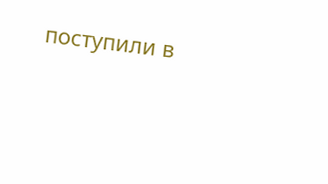поступили в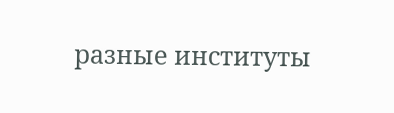разные институты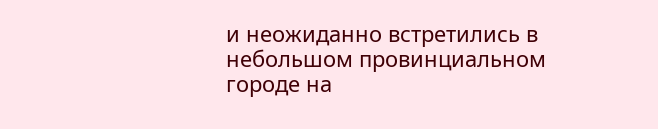и неожиданно встретились в небольшом провинциальном городе на